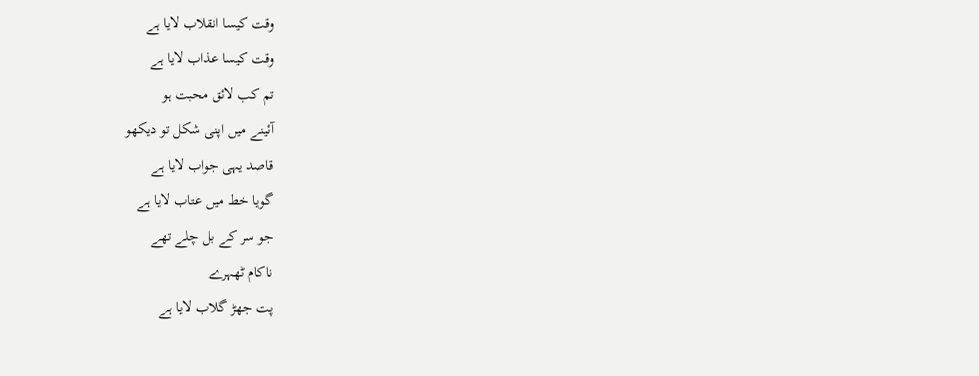وقت کیسا انقلاب لایا ہے
وقت کیسا عذاب لایا ہے
تم کب لائق محبت ہو
آئینے میں اپنی شکل تو دیکھو
قاصد یہی جواب لایا ہے
گویا خط میں عتاب لایا ہے
جو سر کے بل چلے تھے
ناکام ٹھہرے
پت جھڑ گلاب لایا ہے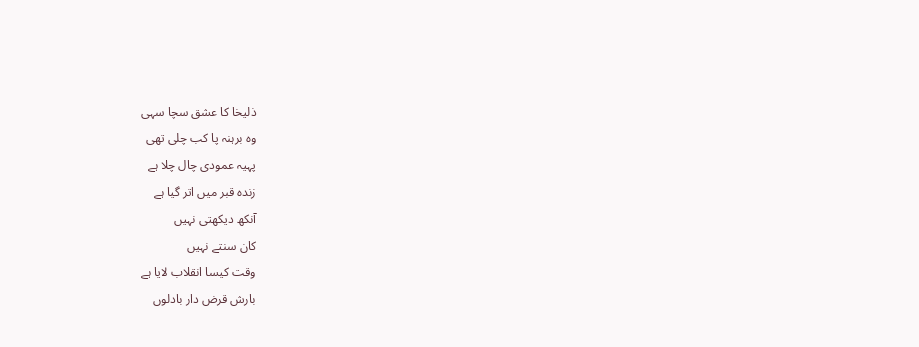ذلیخا کا عشق سچا سہی
وہ برہنہ پا کب چلی تھی
پہیہ عمودی چال چلا ہے
زندہ قبر میں اتر گیا ہے
آنکھ دیکھتی نہیں
کان سنتے نہیں
وقت کیسا انقلاب لایا ہے
بارش قرض دار بادلوں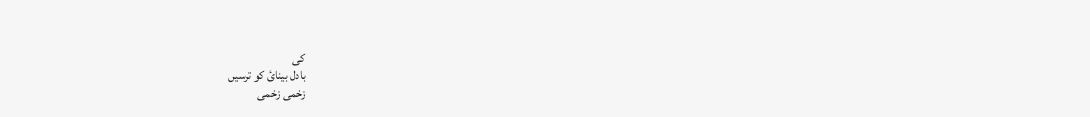کی
بادل بینائ کو ترسیں
زخمی زخمی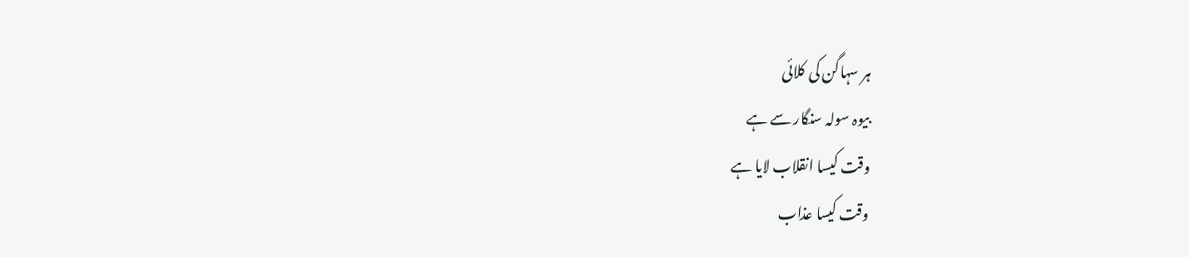ہر سہاگن کی کلائی
بیوہ سولہ سنگار سے ہے
وقت کیسا انقلاب لایا ہے
وقت کیسا عذاب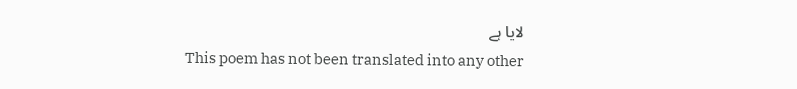لایا ہے
This poem has not been translated into any other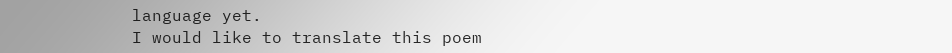language yet.
I would like to translate this poem